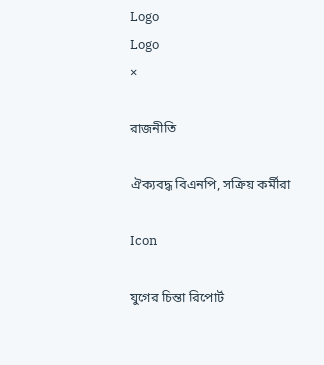Logo
Logo
×

রাজনীতি

ঐক্যবদ্ধ বিএনপি, সক্রিয় কর্মীরা

Icon

যুগের চিন্তা রিপোর্ট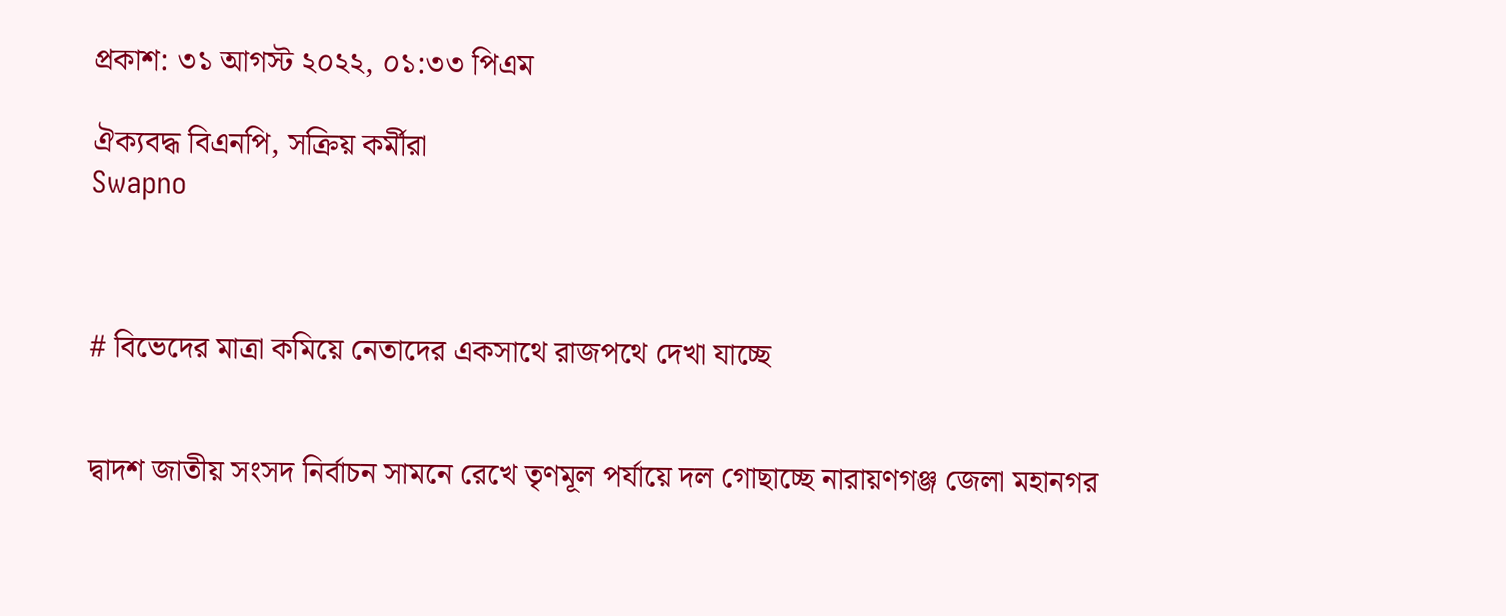প্রকাশ: ৩১ আগস্ট ২০২২, ০১:৩৩ পিএম

ঐক্যবদ্ধ বিএনপি, সক্রিয় কর্মীরা
Swapno



# বিভেদের মাত্রা কমিয়ে নেতাদের একসাথে রাজপথে দেখা যাচ্ছে


দ্বাদশ জাতীয় সংসদ নির্বাচন সামনে রেখে তৃণমূল পর্যায়ে দল গোছাচ্ছে নারায়ণগঞ্জ জেলা মহানগর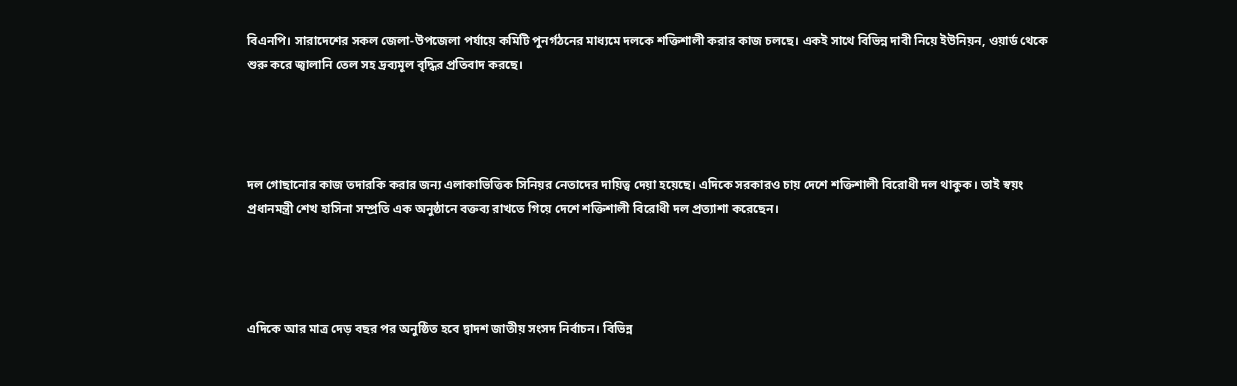বিএনপি। সারাদেশের সকল জেলা-উপজেলা পর্যায়ে কমিটি পুনর্গঠনের মাধ্যমে দলকে শক্তিশালী করার কাজ চলছে। একই সাথে বিভিন্ন দাবী নিয়ে ইউনিয়ন, ওয়ার্ড থেকে শুরু করে জ্বালানি তেল সহ দ্রব্যমূল বৃদ্ধির প্রতিবাদ করছে।




দল গোছানোর কাজ তদারকি করার জন্য এলাকাভিত্তিক সিনিয়র নেতাদের দায়িত্ব দেয়া হয়েছে। এদিকে সরকারও চায় দেশে শক্তিশালী বিরোধী দল থাকুক। তাই স্বয়ং প্রধানমন্ত্রী শেখ হাসিনা সম্প্রতি এক অনুষ্ঠানে বক্তব্য রাখতে গিয়ে দেশে শক্তিশালী বিরোধী দল প্রত্যাশা করেছেন।




এদিকে আর মাত্র দেড় বছর পর অনুষ্ঠিত হবে দ্বাদশ জাতীয় সংসদ নির্বাচন। বিভিন্ন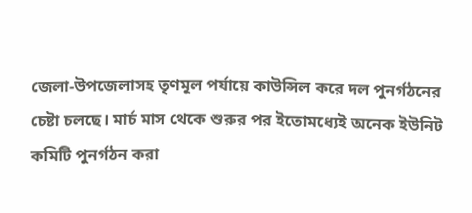জেলা-উপজেলাসহ তৃণমূল পর্যায়ে কাউন্সিল করে দল পুনর্গঠনের চেষ্টা চলছে। মার্চ মাস থেকে শুরুর পর ইতোমধ্যেই অনেক ইউনিট কমিটি পুনর্গঠন করা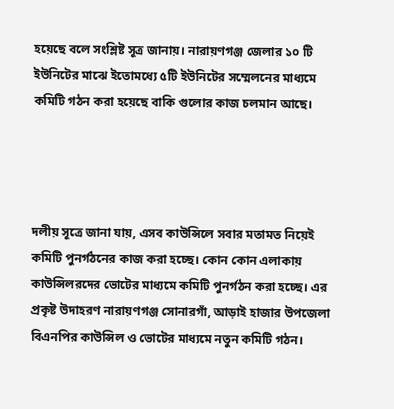হয়েছে বলে সংশ্লিষ্ট সূত্র জানায়। নারায়ণগঞ্জ জেলার ১০ টি ইউনিটের মাঝে ইতোমধ্যে ৫টি ইউনিটের সম্মেলনের মাধ্যমে কমিটি গঠন করা হয়েছে বাকি গুলোর কাজ চলমান আছে।




দলীয় সূত্রে জানা যায়, এসব কাউন্সিলে সবার মতামত নিয়েই কমিটি পুনর্গঠনের কাজ করা হচ্ছে। কোন কোন এলাকায় কাউন্সিলরদের ভোটের মাধ্যমে কমিটি পুনর্গঠন করা হচ্ছে। এর প্রকৃষ্ট উদাহরণ নারায়ণগঞ্জ সোনারগাঁ, আড়াই হাজার উপজেলা বিএনপির কাউন্সিল ও ভোটের মাধ্যমে নতুন কমিটি গঠন।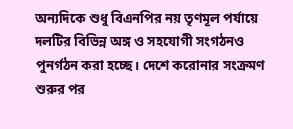অন্যদিকে শুধু বিএনপির নয় তৃণমূল পর্যায়ে দলটির বিভিন্ন অঙ্গ ও সহযোগী সংগঠনও পুনর্গঠন করা হচ্ছে। দেশে করোনার সংক্রমণ শুরুর পর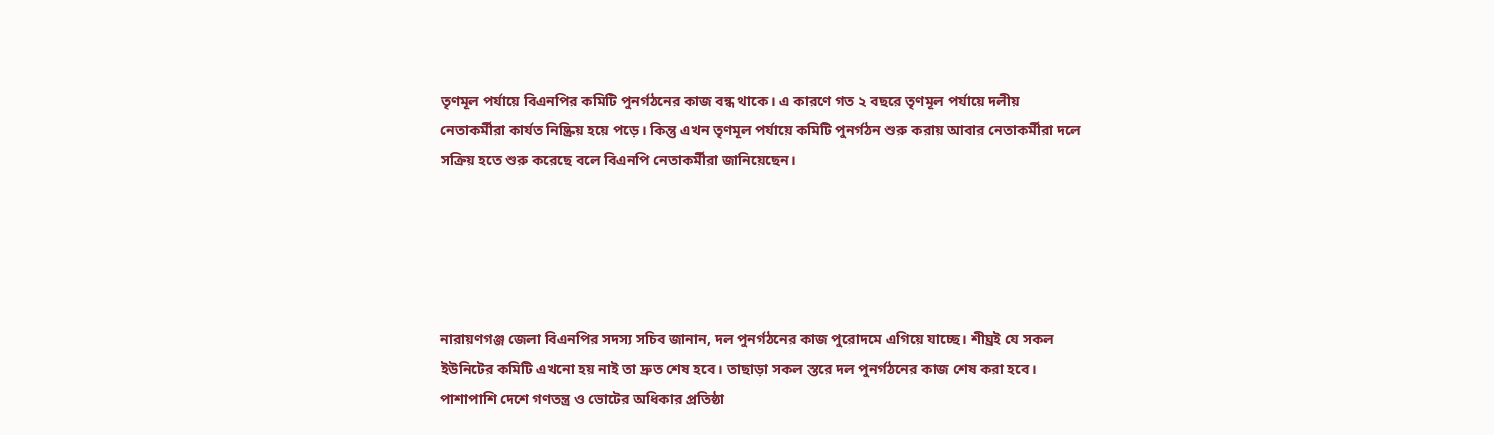তৃণমূল পর্যায়ে বিএনপির কমিটি পুনর্গঠনের কাজ বন্ধ থাকে। এ কারণে গত ২ বছরে তৃণমূল পর্যায়ে দলীয় নেতাকর্মীরা কার্যত নিষ্ক্রিয় হয়ে পড়ে। কিন্তু এখন তৃণমূল পর্যায়ে কমিটি পুনর্গঠন শুরু করায় আবার নেতাকর্মীরা দলে সক্রিয় হতে শুরু করেছে বলে বিএনপি নেতাকর্মীরা জানিয়েছেন।





নারায়ণগঞ্জ জেলা বিএনপির সদস্য সচিব জানান, দল পুনর্গঠনের কাজ পুরোদমে এগিয়ে যাচ্ছে। শীঘ্রই যে সকল ইউনিটের কমিটি এখনো হয় নাই তা দ্রুত শেষ হবে। তাছাড়া সকল স্তরে দল পুনর্গঠনের কাজ শেষ করা হবে। পাশাপাশি দেশে গণতন্ত্র ও ভোটের অধিকার প্রতিষ্ঠা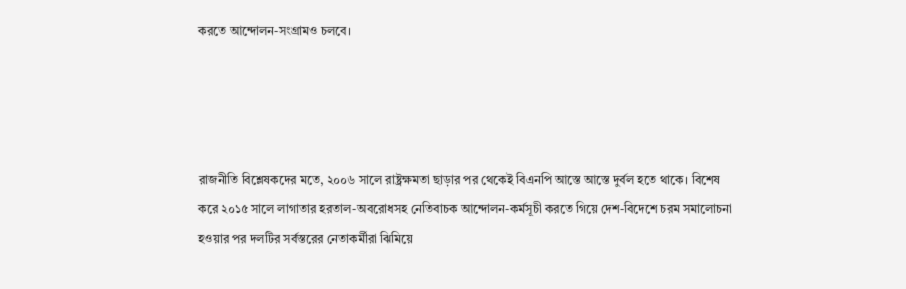করতে আন্দোলন-সংগ্রামও চলবে।




রাজনীতি বিশ্লেষকদের মতে, ২০০৬ সালে রাষ্ট্রক্ষমতা ছাড়ার পর থেকেই বিএনপি আস্তে আস্তে দুর্বল হতে থাকে। বিশেষ করে ২০১৫ সালে লাগাতার হরতাল-অবরোধসহ নেতিবাচক আন্দোলন-কর্মসূচী করতে গিয়ে দেশ-বিদেশে চরম সমালোচনা হওয়ার পর দলটির সর্বস্তরের নেতাকর্মীরা ঝিমিয়ে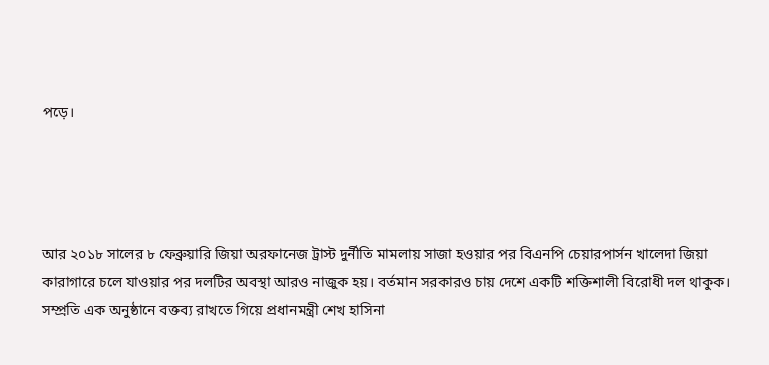পড়ে।




আর ২০১৮ সালের ৮ ফেব্রুয়ারি জিয়া অরফানেজ ট্রাস্ট দুর্নীতি মামলায় সাজা হওয়ার পর বিএনপি চেয়ারপার্সন খালেদা জিয়া কারাগারে চলে যাওয়ার পর দলটির অবস্থা আরও নাজুক হয়। বর্তমান সরকারও চায় দেশে একটি শক্তিশালী বিরোধী দল থাকুক। সম্প্রতি এক অনুষ্ঠানে বক্তব্য রাখতে গিয়ে প্রধানমন্ত্রী শেখ হাসিনা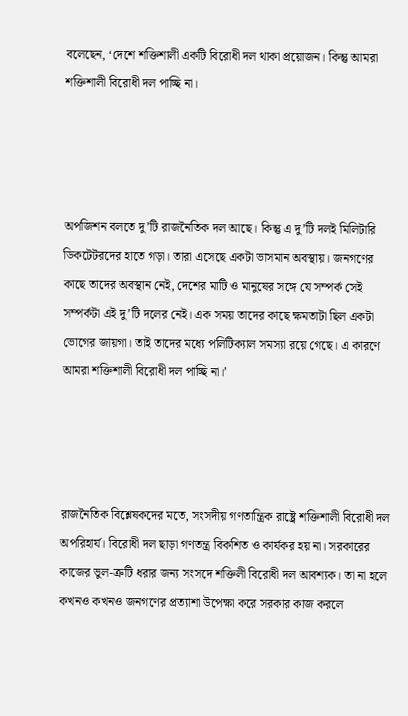বলেছেন, ‘দেশে শক্তিশালী একটি বিরোধী দল থাকা প্রয়োজন। কিন্তু আমরা শক্তিশালী বিরোধী দল পাচ্ছি না।




অপজিশন বলতে দু’টি রাজনৈতিক দল আছে। কিন্তু এ দু’টি দলই মিলিটারি ডিকটেটরদের হাতে গড়া। তারা এসেছে একটা ভাসমান অবস্থায়। জনগণের কাছে তাদের অবস্থান নেই, দেশের মাটি ও মানুষের সঙ্গে যে সম্পর্ক সেই সম্পর্কটা এই দু’টি দলের নেই। এক সময় তাদের কাছে ক্ষমতাটা ছিল একটা ভোগের জায়গা। তাই তাদের মধ্যে পলিটিক্যাল সমস্যা রয়ে গেছে। এ কারণে আমরা শক্তিশালী বিরোধী দল পাচ্ছি না।’




রাজনৈতিক বিশ্লেষকদের মতে, সংসদীয় গণতান্ত্রিক রাষ্ট্রে শক্তিশালী বিরোধী দল অপরিহার্য। বিরোধী দল ছাড়া গণতন্ত্র বিকশিত ও কার্যকর হয় না। সরকারের কাজের ভুল-ত্রুটি ধরার জন্য সংসদে শক্তিলী বিরোধী দল আবশ্যক। তা না হলে কখনও কখনও জনগণের প্রত্যাশা উপেক্ষা করে সরকার কাজ করলে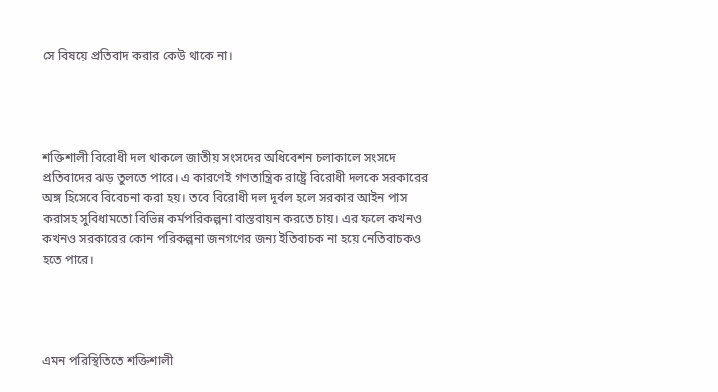সে বিষয়ে প্রতিবাদ করার কেউ থাকে না।




শক্তিশালী বিরোধী দল থাকলে জাতীয় সংসদের অধিবেশন চলাকালে সংসদে প্রতিবাদের ঝড় তুলতে পারে। এ কারণেই গণতান্ত্রিক রাষ্ট্রে বিরোধী দলকে সরকারের অঙ্গ হিসেবে বিবেচনা করা হয়। তবে বিরোধী দল দূর্বল হলে সরকার আইন পাস করাসহ সুবিধামতো বিভিন্ন কর্মপরিকল্পনা বাস্তবায়ন করতে চায়। এর ফলে কখনও কখনও সরকারের কোন পরিকল্পনা জনগণের জন্য ইতিবাচক না হয়ে নেতিবাচকও হতে পারে।




এমন পরিস্থিতিতে শক্তিশালী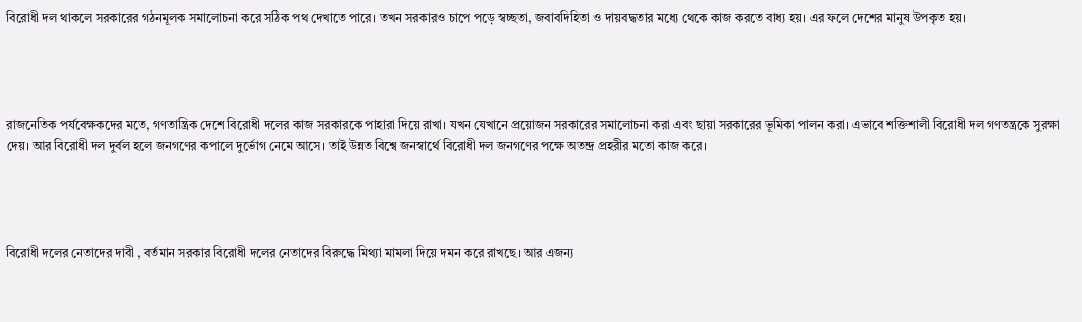বিরোধী দল থাকলে সরকারের গঠনমূলক সমালোচনা করে সঠিক পথ দেখাতে পারে। তখন সরকারও চাপে পড়ে স্বচ্ছতা, জবাবদিহিতা ও দায়বদ্ধতার মধ্যে থেকে কাজ করতে বাধ্য হয়। এর ফলে দেশের মানুষ উপকৃত হয়।




রাজনেতিক পর্যবেক্ষকদের মতে, গণতান্ত্রিক দেশে বিরোধী দলের কাজ সরকারকে পাহারা দিয়ে রাখা। যখন যেখানে প্রয়োজন সরকারের সমালোচনা করা এবং ছায়া সরকারের ভূমিকা পালন করা। এভাবে শক্তিশালী বিরোধী দল গণতন্ত্রকে সুরক্ষা দেয়। আর বিরোধী দল দুর্বল হলে জনগণের কপালে দুর্ভোগ নেমে আসে। তাই উন্নত বিশ্বে জনস্বার্থে বিরোধী দল জনগণের পক্ষে অতন্দ্র প্রহরীর মতো কাজ করে।




বিরোধী দলের নেতাদের দাবী , বর্তমান সরকার বিরোধী দলের নেতাদের বিরুদ্ধে মিথ্যা মামলা দিয়ে দমন করে রাখছে। আর এজন্য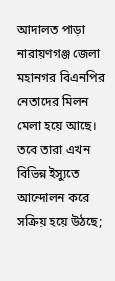আদালত পাড়া  নারায়ণগঞ্জ জেলা মহানগর বিএনপির নেতাদের মিলন মেলা হয়ে আছে। তবে তারা এখন বিভিন্ন ইস্যুতে আন্দোলন করে সক্রিয় হয়ে উঠছে;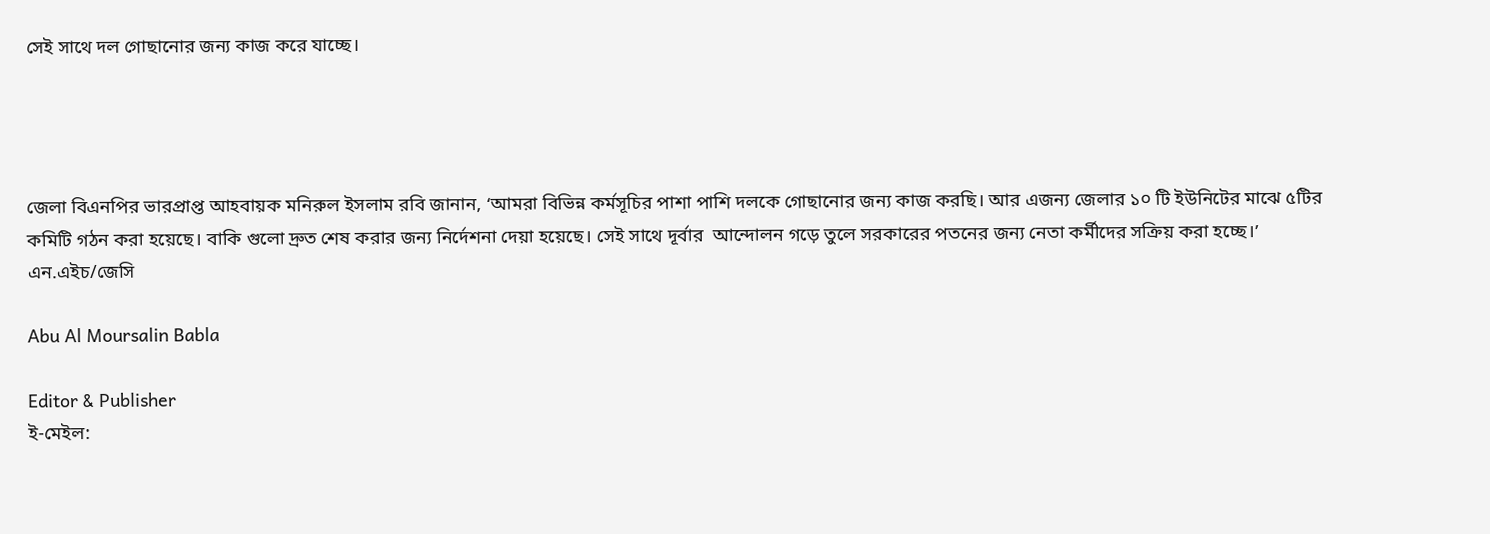সেই সাথে দল গোছানোর জন্য কাজ করে যাচ্ছে।




জেলা বিএনপির ভারপ্রাপ্ত আহবায়ক মনিরুল ইসলাম রবি জানান, ‘আমরা বিভিন্ন কর্মসূচির পাশা পাশি দলকে গোছানোর জন্য কাজ করছি। আর এজন্য জেলার ১০ টি ইউনিটের মাঝে ৫টির কমিটি গঠন করা হয়েছে। বাকি গুলো দ্রুত শেষ করার জন্য নির্দেশনা দেয়া হয়েছে। সেই সাথে দূর্বার  আন্দোলন গড়ে তুলে সরকারের পতনের জন্য নেতা কর্মীদের সক্রিয় করা হচ্ছে।’ এন.এইচ/জেসি

Abu Al Moursalin Babla

Editor & Publisher
ই-মেইল: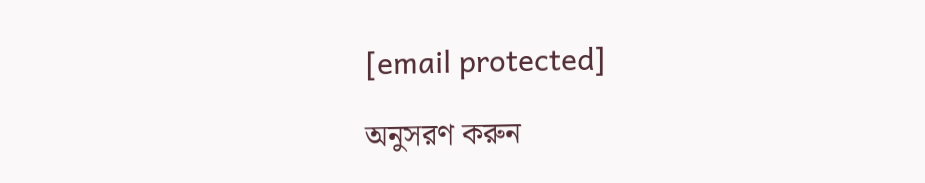[email protected]

অনুসরণ করুন